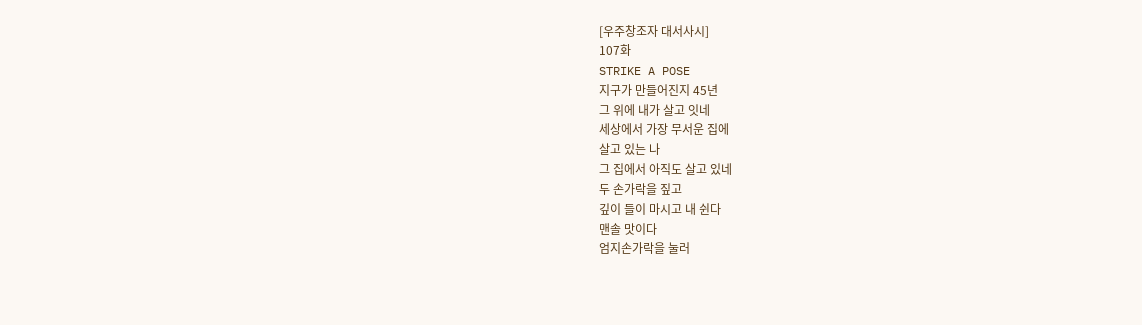[우주창조자 대서사시]
107화
STRIKE A POSE
지구가 만들어진지 45년
그 위에 내가 살고 잇네
세상에서 가장 무서운 집에
살고 있는 나
그 집에서 아직도 살고 있네
두 손가락을 짚고
깊이 들이 마시고 내 쉰다
맨솔 맛이다
엄지손가락을 눌러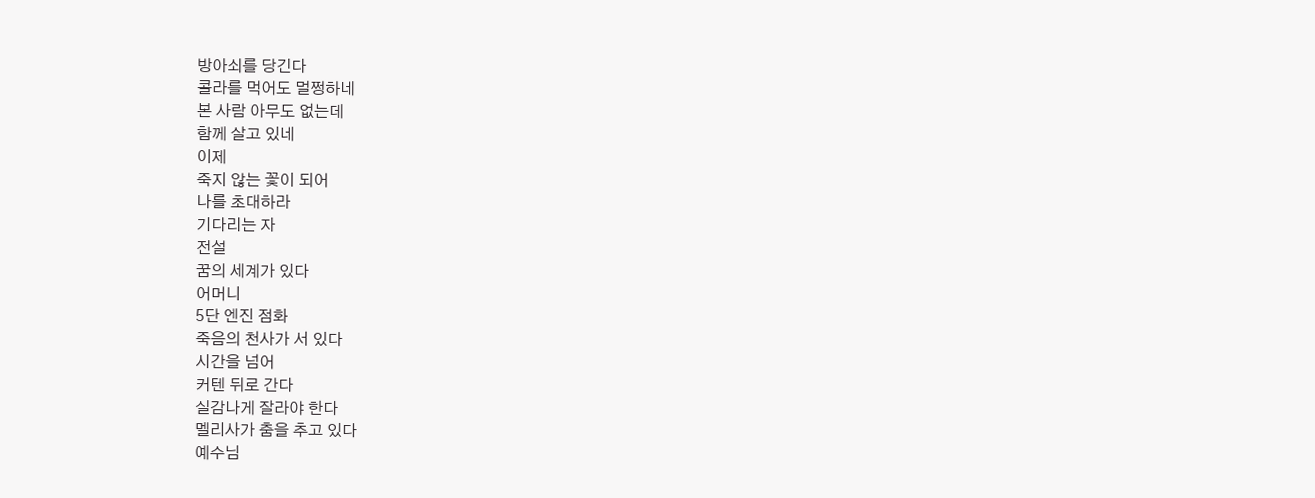방아쇠를 당긴다
콜라를 먹어도 멀쩡하네
본 사람 아무도 없는데
함께 살고 있네
이제
죽지 않는 꽃이 되어
나를 초대하라
기다리는 자
전설
꿈의 세계가 있다
어머니
5단 엔진 점화
죽음의 천사가 서 있다
시간을 넘어
커텐 뒤로 간다
실감나게 잘라야 한다
멜리사가 춤을 추고 있다
예수님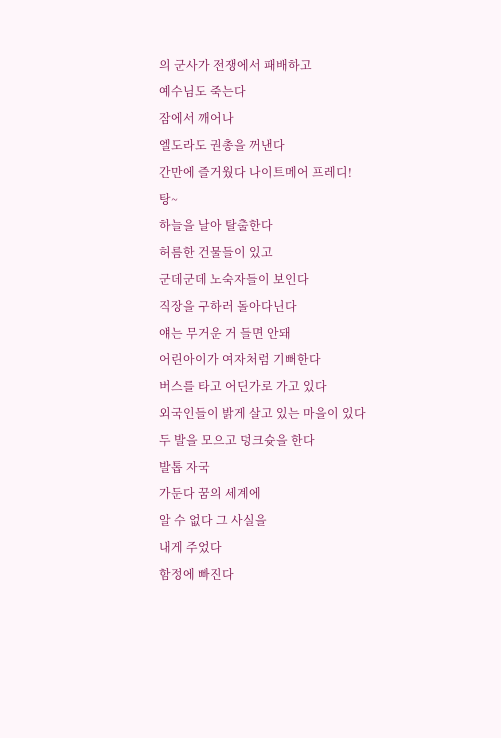의 군사가 전쟁에서 패배하고
예수님도 죽는다
잠에서 깨어나
엘도라도 권총을 꺼낸다
간만에 즐거웠다 나이트메어 프레디!
탕~
하늘을 날아 탈출한다
허름한 건물들이 있고
군데군데 노숙자들이 보인다
직장을 구하러 돌아다닌다
얘는 무거운 거 들면 안돼
어린아이가 여자처럼 기뻐한다
버스를 타고 어딘가로 가고 있다
외국인들이 밝게 살고 있는 마을이 있다
두 발을 모으고 덩크슛을 한다
발톱 자국
가둔다 꿈의 세계에
알 수 없다 그 사실을
내게 주었다
함정에 빠진다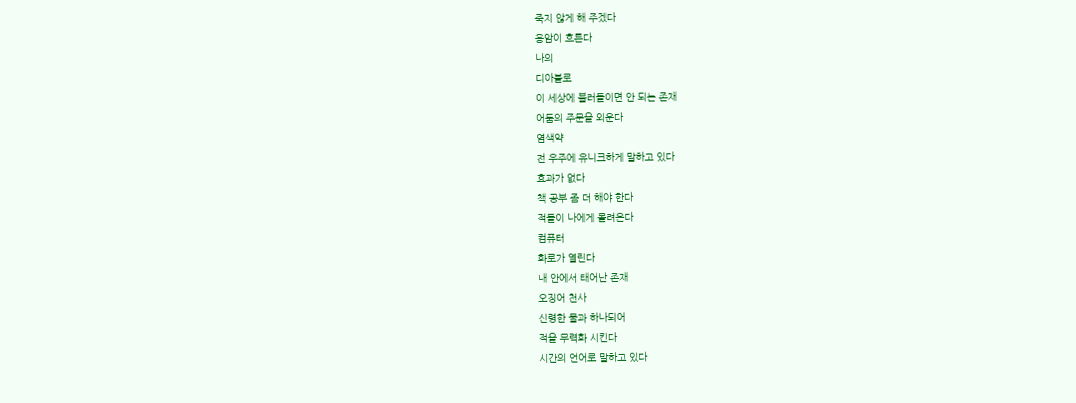죽지 않게 해 주겠다
용암이 흐른다
나의
디아블로
이 세상에 불러들이면 안 되는 존재
어둠의 주문을 외운다
염색약
전 우주에 유니크하게 말하고 있다
효과가 없다
책 공부 좀 더 해야 한다
적들이 나에게 몰려온다
컴퓨터
화로가 열린다
내 안에서 태어난 존재
오징어 천사
신령한 물과 하나되어
적을 무력화 시킨다
시간의 언어로 말하고 있다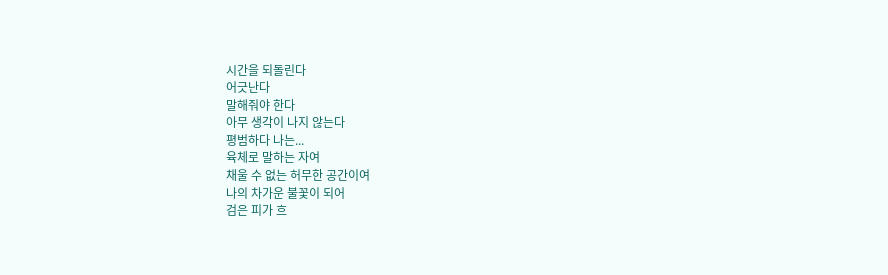시간을 되돌린다
어긋난다
말해줘야 한다
아무 생각이 나지 않는다
평범하다 나는...
육체로 말하는 자여
채울 수 없는 허무한 공간이여
나의 차가운 불꽃이 되어
검은 피가 흐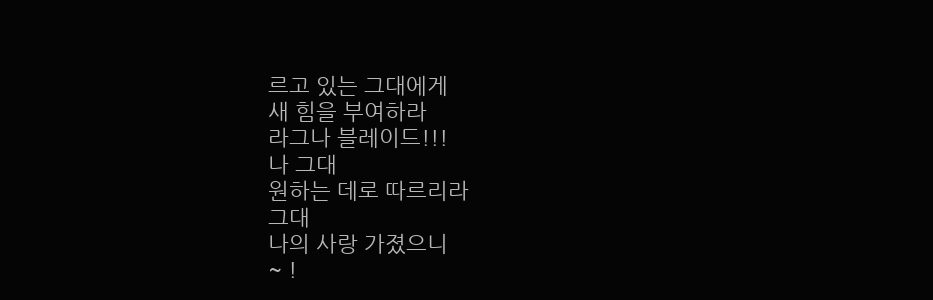르고 있는 그대에게
새 힘을 부여하라
라그나 블레이드!!!
나 그대
원하는 데로 따르리라
그대
나의 사랑 가졌으니
~ !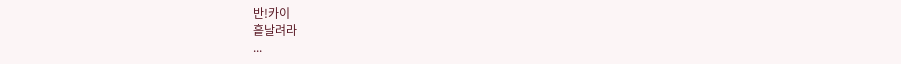반!카이
흩날려라
...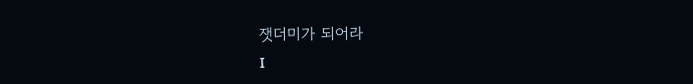잿더미가 되어라
I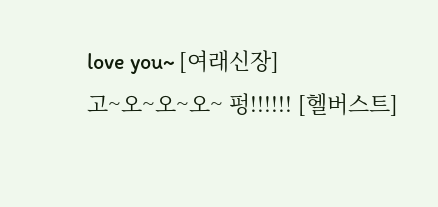love you~ [여래신장]
고~오~오~오~ 펑!!!!!! [헬버스트]